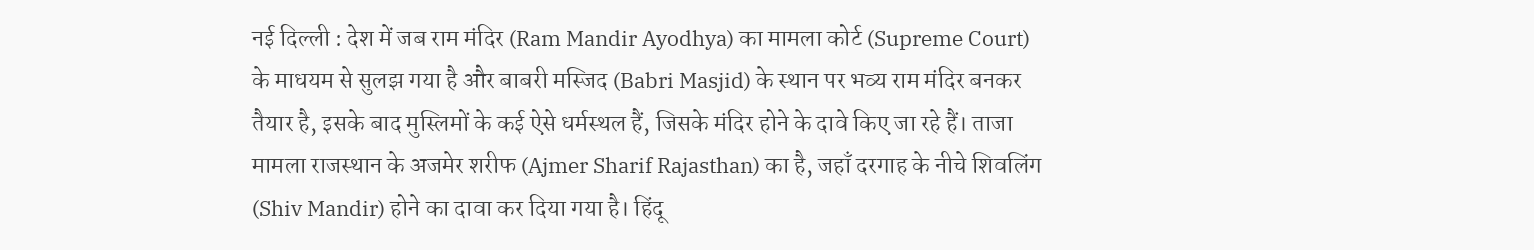नई दिल्ली : देश में जब राम मंदिर (Ram Mandir Ayodhya) का मामला कोर्ट (Supreme Court) के माधयम से सुलझ गया है और बाबरी मस्जिद (Babri Masjid) के स्थान पर भव्य राम मंदिर बनकर तैयार है, इसके बाद मुस्लिमों के कई ऐसे धर्मस्थल हैं, जिसके मंदिर होने के दावे किए जा रहे हैं। ताजा मामला राजस्थान के अजमेर शरीफ (Ajmer Sharif Rajasthan) का है, जहाँ दरगाह के नीचे शिवलिंग (Shiv Mandir) होने का दावा कर दिया गया है। हिंदू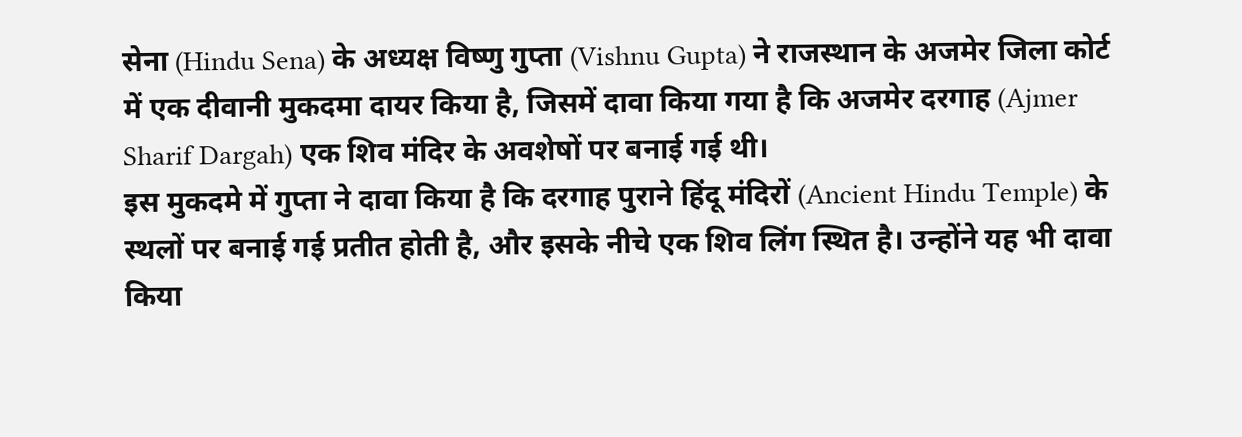सेना (Hindu Sena) के अध्यक्ष विष्णु गुप्ता (Vishnu Gupta) ने राजस्थान के अजमेर जिला कोर्ट में एक दीवानी मुकदमा दायर किया है, जिसमें दावा किया गया है कि अजमेर दरगाह (Ajmer Sharif Dargah) एक शिव मंदिर के अवशेषों पर बनाई गई थी।
इस मुकदमे में गुप्ता ने दावा किया है कि दरगाह पुराने हिंदू मंदिरों (Ancient Hindu Temple) के स्थलों पर बनाई गई प्रतीत होती है, और इसके नीचे एक शिव लिंग स्थित है। उन्होंने यह भी दावा किया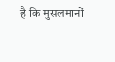है कि मुसलमानों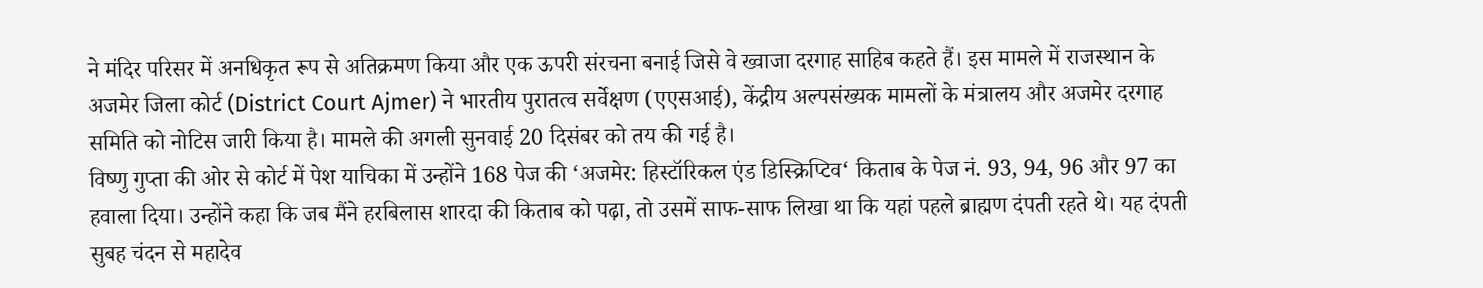ने मंदिर परिसर में अनधिकृत रूप से अतिक्रमण किया और एक ऊपरी संरचना बनाई जिसे वे ख्वाजा दरगाह साहिब कहते हैं। इस मामले में राजस्थान के अजमेर जिला कोर्ट (District Court Ajmer) ने भारतीय पुरातत्व सर्वेक्षण (एएसआई), केंद्रीय अल्पसंख्यक मामलों के मंत्रालय और अजमेर दरगाह समिति को नोटिस जारी किया है। मामले की अगली सुनवाई 20 दिसंबर को तय की गई है।
विष्णु गुप्ता की ओर से कोर्ट में पेश याचिका में उन्होंने 168 पेज की ‘अजमेर: हिस्टॉरिकल एंड डिस्क्रिप्टिव‘ किताब के पेज नं. 93, 94, 96 और 97 का हवाला दिया। उन्होंने कहा कि जब मैंने हरबिलास शारदा की किताब को पढ़ा, तो उसमें साफ-साफ लिखा था कि यहां पहले ब्राह्मण दंपती रहते थे। यह दंपती सुबह चंदन से महादेव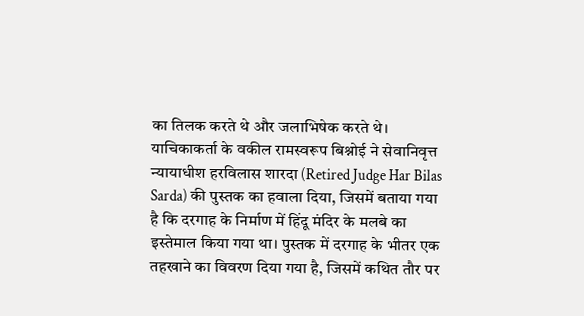का तिलक करते थे और जलाभिषेक करते थे।
याचिकाकर्ता के वकील रामस्वरूप बिश्नोई ने सेवानिवृत्त न्यायाधीश हरविलास शारदा (Retired Judge Har Bilas Sarda) की पुस्तक का हवाला दिया, जिसमें बताया गया है कि दरगाह के निर्माण में हिंदू मंदिर के मलबे का इस्तेमाल किया गया था। पुस्तक में दरगाह के भीतर एक तहखाने का विवरण दिया गया है, जिसमें कथित तौर पर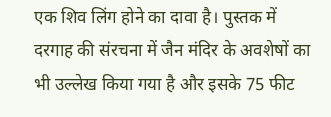एक शिव लिंग होने का दावा है। पुस्तक में दरगाह की संरचना में जैन मंदिर के अवशेषों का भी उल्लेख किया गया है और इसके 75 फीट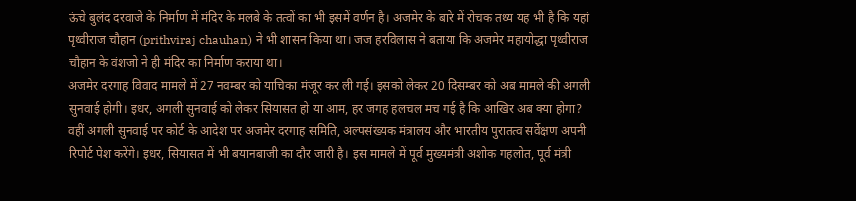ऊंचे बुलंद दरवाजे के निर्माण में मंदिर के मलबे के तत्वों का भी इसमें वर्णन है। अजमेर के बारे में रोचक तथ्य यह भी है कि यहां पृथ्वीराज चौहान (prithviraj chauhan) ने भी शासन किया था। जज हरविलास ने बताया कि अजमेर महायोद्धा पृथ्वीराज चौहान के वंशजो ने ही मंदिर का निर्माण कराया था।
अजमेर दरगाह विवाद मामले में 27 नवम्बर को याचिका मंजूर कर ली गई। इसको लेकर 20 दिसम्बर को अब मामले की अगली सुनवाई होगी। इधर, अगली सुनवाई को लेकर सियासत हो या आम, हर जगह हलचल मच गई है कि आखिर अब क्या होगा? वहीं अगली सुनवाई पर कोर्ट के आदेश पर अजमेर दरगाह समिति, अल्पसंख्यक मंत्रालय और भारतीय पुरातत्व सर्वेक्षण अपनी रिपोर्ट पेश करेंगे। इधर, सियासत में भी बयानबाजी का दौर जारी है। इस मामले में पूर्व मुख्यमंत्री अशोक गहलोत, पूर्व मंत्री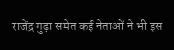राजेंद्र गुढ़ा समेत कई नेताओं ने भी इस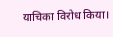याचिका विरोध किया।